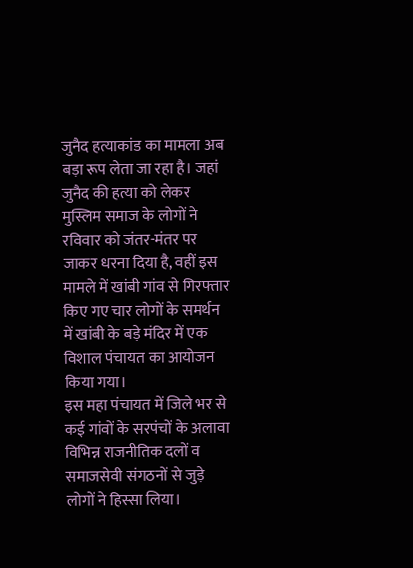जुनैद हत्याकांड का मामला अब बड़ा रूप लेता जा रहा है। जहां जुनैद की हत्या को लेकर मुस्लिम समाज के लोगों ने रविवार को जंतर-मंतर पर जाकर धरना दिया है, वहीं इस मामले में खांबी गांव से गिरफ्तार किए गए चार लोगों के समर्थन में खांबी के बड़े मंदिर में एक विशाल पंचायत का आयोजन किया गया।
इस महा पंचायत में जिले भर से कई गांवों के सरपंचों के अलावा विभिन्न राजनीतिक दलों व समाजसेवी संगठनों से जुड़े लोगों ने हिस्सा लिया।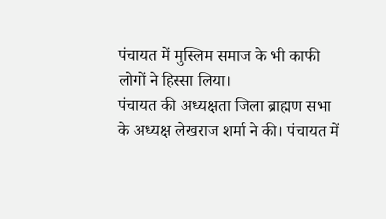पंचायत में मुस्लिम समाज के भी काफी लोगों ने हिस्सा लिया।
पंचायत की अध्यक्षता जिला ब्राह्मण सभा के अध्यक्ष लेखराज शर्मा ने की। पंचायत में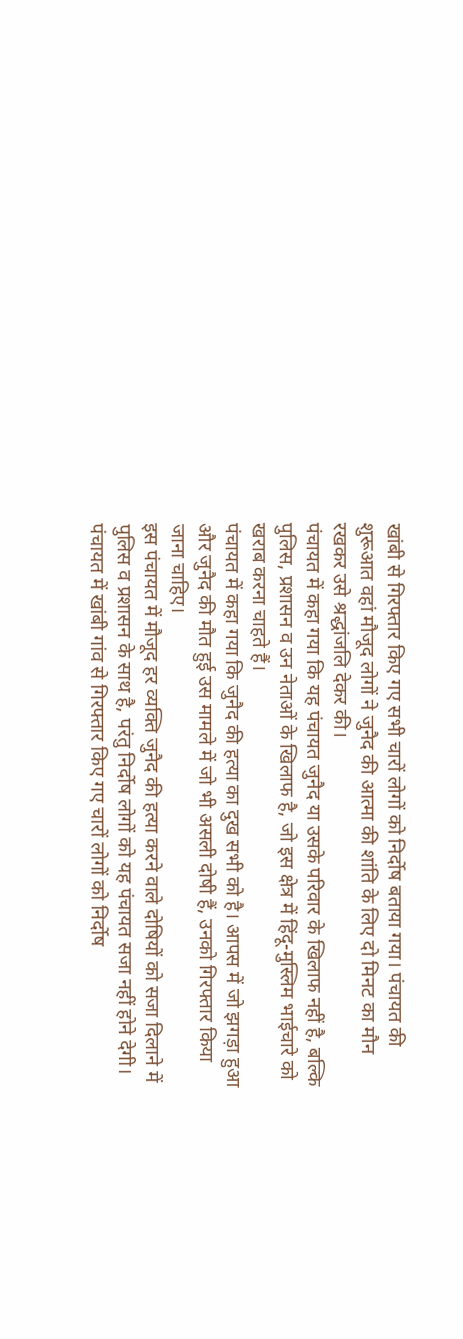खांबी से गिरफ्तार किए गए सभी चारों लोगों को निर्दोष बताया गया। पंचायत की शुरूआत वहां मौजूद लोगों ने जुनैद की आत्मा की शांति के लिए दो मिनट का मौन रखकर उसे श्रद्धांजलि देकर की।
पंचायत में कहा गया कि यह पंचायत जुनैद या उसके परिवार के खिलाफ नहीं है, बल्कि पुलिस, प्रशासन व उन नेताओं के खिलाफ है, जो इस क्षेत्र में हिंदू-मुस्लिम भाईचारे को खराब करना चाहते हैं।
पंचायत में कहा गया कि जुनैद की हत्या का दुख सभी को है। आपस में जो झगड़ा हुआ और जुनैद की मौत हुई उस मामले में जो भी असली दोषी हैं, उनको गिरफ्तार किया जाना चाहिए।
इस पंचायत में मौजूद हर व्यक्ति जुनैद की हत्या करने वाले दोषियों को सजा दिलाने में पुलिस व प्रशासन के साथ है, परंतु निर्दोष लोगों को यह पंचायत सजा नहीं होने देगी।
पंचायत में खांबी गांव से गिरफ्तार किए गए चारों लोगों को निर्दोष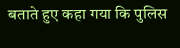बताते हुए कहा गया कि पुलिस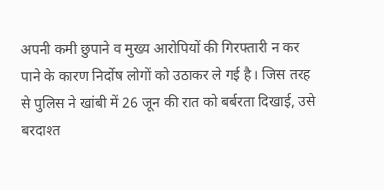अपनी कमी छुपाने व मुख्य आरोपियों की गिरफ्तारी न कर पाने के कारण निर्दोष लोगों को उठाकर ले गई है। जिस तरह से पुलिस ने खांबी में 26 जून की रात को बर्बरता दिखाई, उसे बरदाश्त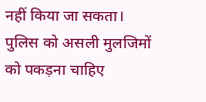नहीं किया जा सकता।
पुलिस को असली मुलजिमों को पकड़ना चाहिए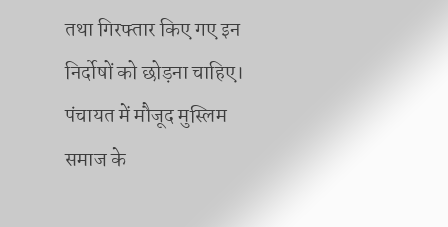तथा गिरफ्तार किए गए इन निर्दोषों को छोड़ना चाहिए। पंचायत में मौजूद मुस्लिम समाज के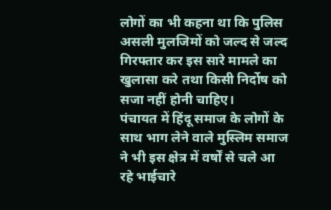लोगों का भी कहना था कि पुलिस असली मुलजिमों को जल्द से जल्द गिरफ्तार कर इस सारे मामले का खुलासा करे तथा किसी निर्दोष को सजा नहीं होनी चाहिए।
पंचायत में हिंदू समाज के लोगों के साथ भाग लेने वाले मुस्लिम समाज ने भी इस क्षेत्र में वर्षों से चले आ रहे भाईचारे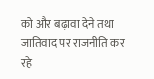को और बढ़ावा देने तथा जातिवाद पर राजनीति कर रहे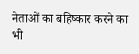नेताओं का बहिष्कार करने का भी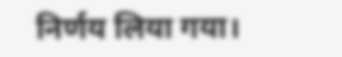निर्णय लिया गया।